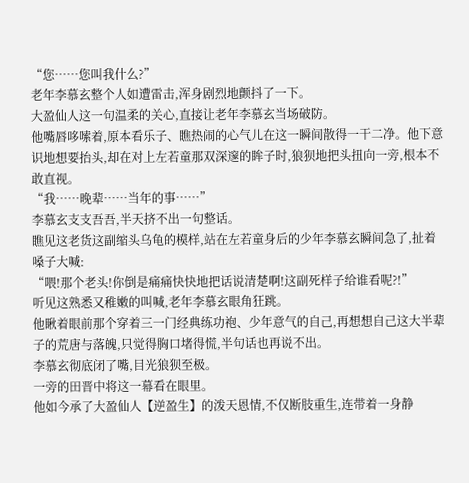“您……您叫我什么?”
老年李慕玄整个人如遭雷击,浑身剧烈地颤抖了一下。
大盈仙人这一句温柔的关心,直接让老年李慕玄当场破防。
他嘴唇哆嗦着,原本看乐子、瞧热闹的心气儿在这一瞬间散得一干二净。他下意识地想要抬头,却在对上左若童那双深邃的眸子时,狼狈地把头扭向一旁,根本不敢直视。
“我……晚辈……当年的事……”
李慕玄支支吾吾,半天挤不出一句整话。
瞧见这老货这副缩头乌龟的模样,站在左若童身后的少年李慕玄瞬间急了,扯着嗓子大喊:
“喂!那个老头!你倒是痛痛快快地把话说清楚啊!这副死样子给谁看呢?!”
听见这熟悉又稚嫩的叫喊,老年李慕玄眼角狂跳。
他瞅着眼前那个穿着三一门经典练功袍、少年意气的自己,再想想自己这大半辈子的荒唐与落魄,只觉得胸口堵得慌,半句话也再说不出。
李慕玄彻底闭了嘴,目光狼狈至极。
一旁的田晋中将这一幕看在眼里。
他如今承了大盈仙人【逆盈生】的泼天恩情,不仅断肢重生,连带着一身静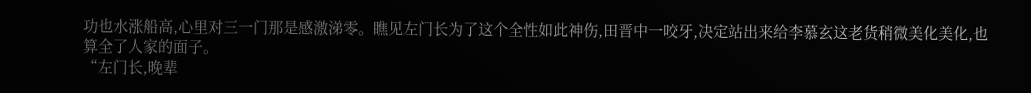功也水涨船高,心里对三一门那是感激涕零。瞧见左门长为了这个全性如此神伤,田晋中一咬牙,决定站出来给李慕玄这老货稍微美化美化,也算全了人家的面子。
“左门长,晚辈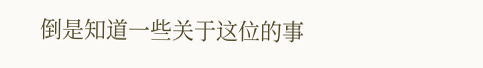倒是知道一些关于这位的事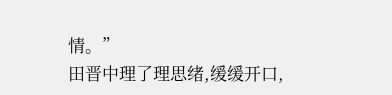情。”
田晋中理了理思绪,缓缓开口,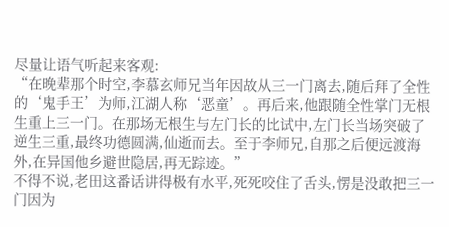尽量让语气听起来客观:
“在晚辈那个时空,李慕玄师兄当年因故从三一门离去,随后拜了全性的‘鬼手王’为师,江湖人称‘恶童’。再后来,他跟随全性掌门无根生重上三一门。在那场无根生与左门长的比试中,左门长当场突破了逆生三重,最终功德圆满,仙逝而去。至于李师兄,自那之后便远渡海外,在异国他乡避世隐居,再无踪迹。”
不得不说,老田这番话讲得极有水平,死死咬住了舌头,愣是没敢把三一门因为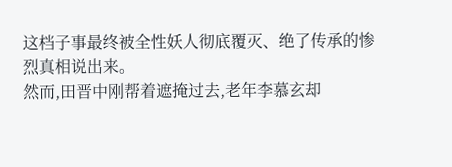这档子事最终被全性妖人彻底覆灭、绝了传承的惨烈真相说出来。
然而,田晋中刚帮着遮掩过去,老年李慕玄却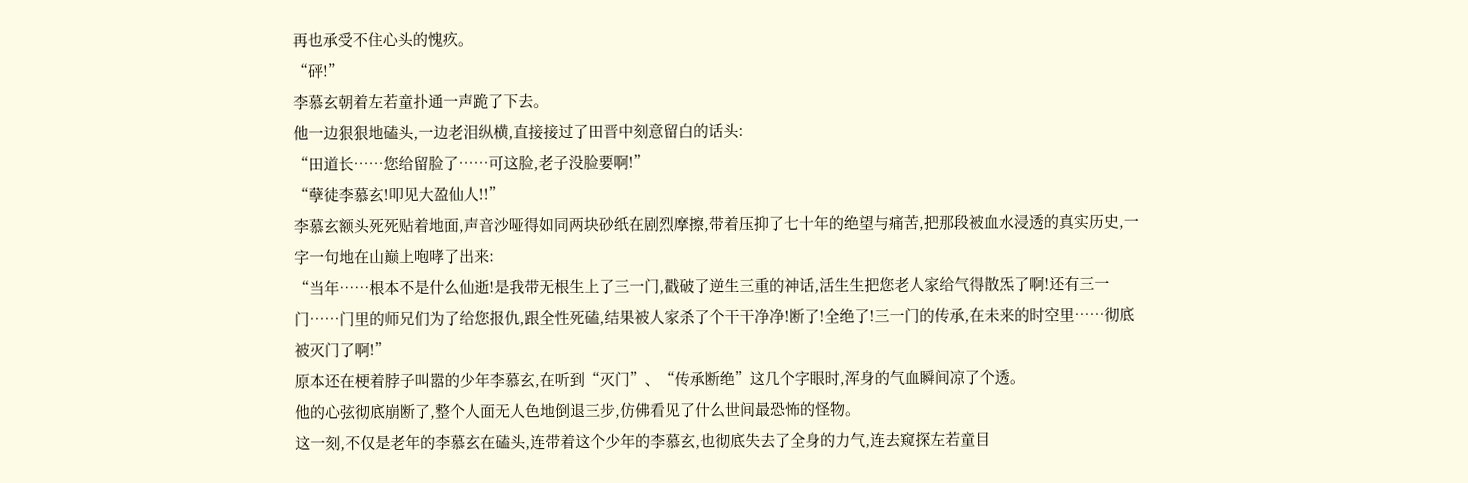再也承受不住心头的愧疚。
“砰!”
李慕玄朝着左若童扑通一声跪了下去。
他一边狠狠地磕头,一边老泪纵横,直接接过了田晋中刻意留白的话头:
“田道长……您给留脸了……可这脸,老子没脸要啊!”
“孽徒李慕玄!叩见大盈仙人!!”
李慕玄额头死死贴着地面,声音沙哑得如同两块砂纸在剧烈摩擦,带着压抑了七十年的绝望与痛苦,把那段被血水浸透的真实历史,一字一句地在山巅上咆哮了出来:
“当年……根本不是什么仙逝!是我带无根生上了三一门,戳破了逆生三重的神话,活生生把您老人家给气得散炁了啊!还有三一门……门里的师兄们为了给您报仇,跟全性死磕,结果被人家杀了个干干净净!断了!全绝了!三一门的传承,在未来的时空里……彻底被灭门了啊!”
原本还在梗着脖子叫嚣的少年李慕玄,在听到“灭门”、“传承断绝”这几个字眼时,浑身的气血瞬间凉了个透。
他的心弦彻底崩断了,整个人面无人色地倒退三步,仿佛看见了什么世间最恐怖的怪物。
这一刻,不仅是老年的李慕玄在磕头,连带着这个少年的李慕玄,也彻底失去了全身的力气,连去窥探左若童目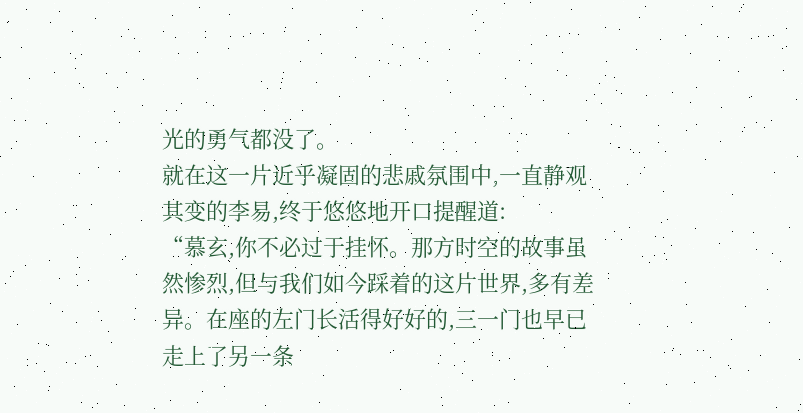光的勇气都没了。
就在这一片近乎凝固的悲戚氛围中,一直静观其变的李易,终于悠悠地开口提醒道:
“慕玄,你不必过于挂怀。那方时空的故事虽然惨烈,但与我们如今踩着的这片世界,多有差异。在座的左门长活得好好的,三一门也早已走上了另一条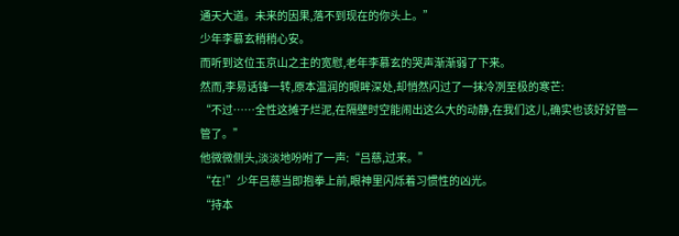通天大道。未来的因果,落不到现在的你头上。”
少年李慕玄稍稍心安。
而听到这位玉京山之主的宽慰,老年李慕玄的哭声渐渐弱了下来。
然而,李易话锋一转,原本温润的眼眸深处,却悄然闪过了一抹冷冽至极的寒芒:
“不过……全性这摊子烂泥,在隔壁时空能闹出这么大的动静,在我们这儿,确实也该好好管一管了。”
他微微侧头,淡淡地吩咐了一声:“吕慈,过来。”
“在!”少年吕慈当即抱拳上前,眼神里闪烁着习惯性的凶光。
“持本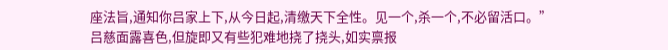座法旨,通知你吕家上下,从今日起,清缴天下全性。见一个,杀一个,不必留活口。”
吕慈面露喜色,但旋即又有些犯难地挠了挠头,如实禀报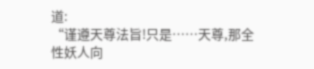道:
“谨遵天尊法旨!只是……天尊,那全性妖人向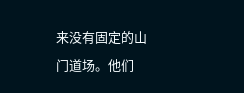来没有固定的山门道场。他们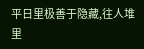平日里极善于隐藏,往人堆里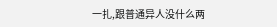一扎,跟普通异人没什么两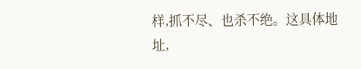样,抓不尽、也杀不绝。这具体地址,